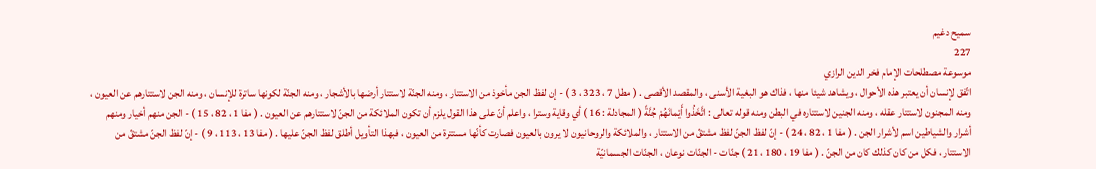سميح دغيم
227
موسوعة مصطلحات الإمام فخر الدين الرازي
اتّفق لإنسان أن يعتبر هذه الأحوال ، ويشاهد شيئا منها ، فذاك هو البغية الأسنى ، والمقصد الأقصى . ( مطل 7 ، 323 ، 3 ) - إن لفظ الجن مأخوذ من الاستتار ، ومنه الجنّة لاستتار أرضها بالأشجار ، ومنه الجنّة لكونها ساترة للإنسان ، ومنه الجن لاستتارهم عن العيون ، ومنه المجنون لاستتار عقله ، ومنه الجنين لاستتاره في البطن ومنه قوله تعالى : اتَّخَذُوا أَيْمانَهُمْ جُنَّةً ( المجادلة : 16 ) أي وقاية وسترا ، واعلم أنّ على هذا القول يلزم أن تكون الملائكة من الجنّ لاستتارهم عن العيون . ( مفا 1 ، 82 ، 15 ) - الجن منهم أخيار ومنهم أشرار والشياطين اسم لأشرار الجن . ( مفا 1 ، 82 ، 24 ) - إنّ لفظ الجنّ لفظ مشتقّ من الاستتار ، والملائكة والروحانيون لا يرون بالعيون فصارت كأنّها مستترة من العيون ، فبهذا التأويل أطلق لفظ الجنّ عليها . ( مفا 13 ، 113 ، 9 ) - إنّ لفظ الجنّ مشتقّ من الاستتار ، فكل من كان كذلك كان من الجنّ . ( مفا 19 ، 180 ، 21 ) جنّات - الجنّات نوعان ، الجنّات الجسمانيّة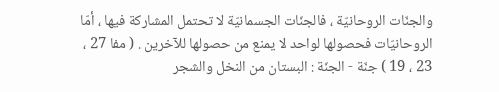والجنّات الروحانيّة ، فالجنّات الجسمانيّة لا تحتمل المشاركة فيها ، أمّا الروحانيّات فحصولها لواحد لا يمنع من حصولها للآخرين . ( مفا 27 ، 23 ، 19 ) جنّة - الجنّة : البستان من النخل والشجر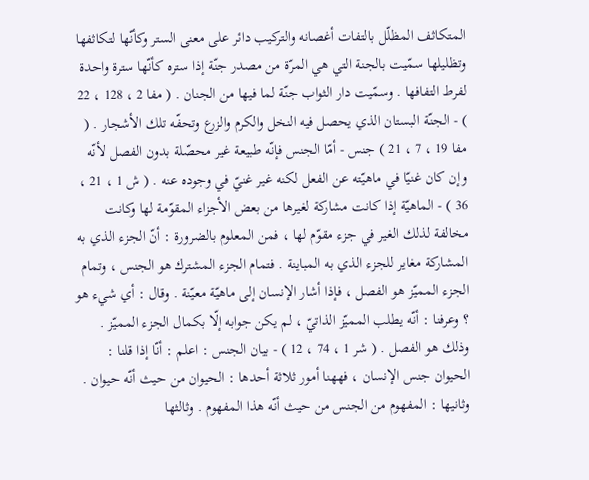المتكاثف المظلّل بالتفات أغصانه والتركيب دائر على معنى الستر وكأنّها لتكاثفها وتظليلها سمّيت بالجنة التي هي المرّة من مصدر جنّة إذا ستره كأنّها سترة واحدة لفرط التفافها . وسمّيت دار الثواب جنّة لما فيها من الجنان . ( مفا 2 ، 128 ، 22 ) - الجنّة البستان الذي يحصل فيه النخل والكرم والزرع وتحفّه تلك الأشجار . ( مفا 19 ، 7 ، 21 ) جنس - أمّا الجنس فإنّه طبيعة غير محصّلة بدون الفصل لأنّه وإن كان غنيّا في ماهيّته عن الفعل لكنه غير غنيّ في وجوده عنه . ( ش 1 ، 21 ، 36 ) - الماهيّة إذا كانت مشاركة لغيرها من بعض الأجزاء المقوّمة لها وكانت مخالفة لذلك الغير في جزء مقوّم لها ، فمن المعلوم بالضرورة : أنّ الجزء الذي به المشاركة مغاير للجزء الذي به المباينة . فتمام الجزء المشترك هو الجنس ، وتمام الجزء المميّز هو الفصل ، فإذا أشار الإنسان إلى ماهيّة معيّنة . وقال : أي شيء هو ؟ وعرفنا : أنّه يطلب المميّز الذاتيّ ، لم يكن جوابه إلّا بكمال الجزء المميّز . وذلك هو الفصل . ( شر 1 ، 74 ، 12 ) - بيان الجنس : اعلم : أنّا إذا قلنا : الحيوان جنس الإنسان ، فههنا أمور ثلاثة أحدها : الحيوان من حيث أنّه حيوان . وثانيها : المفهوم من الجنس من حيث أنّه هذا المفهوم . وثالثها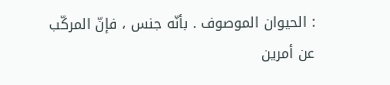: الحيوان الموصوف . بأنّه جنس ، فإنّ المركّب عن أمرين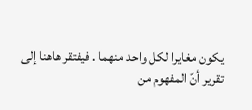يكون مغايرا لكل واحد منهما . فيفتقر هاهنا إلى تقرير أنّ المفهوم من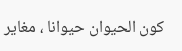كون الحيوان حيوانا ، مغاير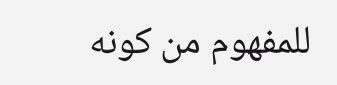للمفهوم من كونه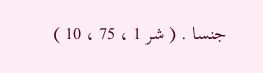جنسا . ( شر 1 ، 75 ، 10 )